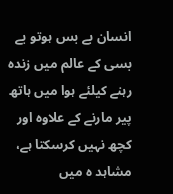انسان بے بس ہوتو بے بسی کے عالم میں زندہ رہنے کیلئے ہوا میں ہاتھ پیر مارنے کے علاوہ اور کچھ نہیں کرسکتا ہے، مشاہد ہ میں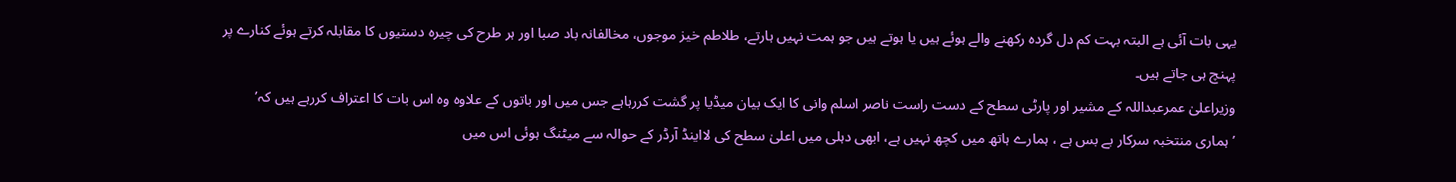یہی بات آئی ہے البتہ بہت کم دل گردہ رکھنے والے ہوئے ہیں یا ہوتے ہیں جو ہمت نہیں ہارتے، طلاطم خیز موجوں، مخالفانہ باد صبا اور ہر طرح کی چیرہ دستیوں کا مقابلہ کرتے ہوئے کنارے پر پہنچ ہی جاتے ہیں۔
وزیراعلیٰ عمرعبداللہ کے مشیر اور پارٹی سطح کے دست راست ناصر اسلم وانی کا ایک بیان میڈیا پر گشت کررہاہے جس میں اور باتوں کے علاوہ وہ اس بات کا اعتراف کررہے ہیں کہ’ ’ہماری منتخبہ سرکار بے بس ہے ، ہمارے ہاتھ میں کچھ نہیں ہے، ابھی دہلی میں اعلیٰ سطح کی لااینڈ آرڈر کے حوالہ سے میٹنگ ہوئی اس میں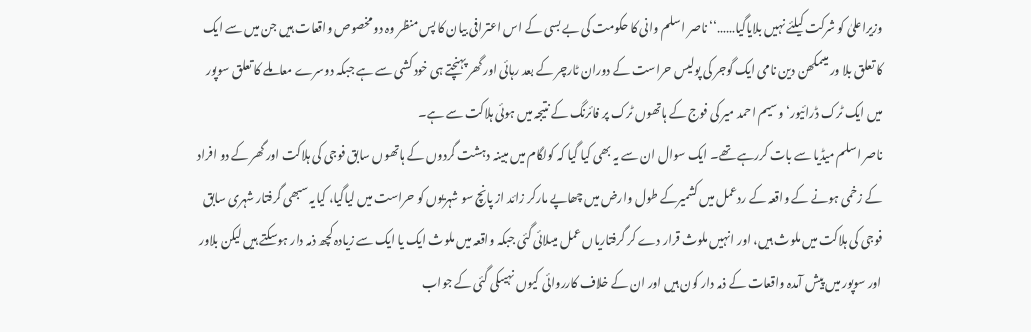وزیراعلیٰ کو شرکت کیلئے نہیں بلایاگیا……‘‘ناصر اسلم وانی کا حکومت کی بے بسی کے اس اعترافی بیان کا پس منظر وہ دو مخصوص واقعات ہیں جن میں سے ایک کا تعلق بلا ور میںمکھن دین نامی ایک گوجر کی پولیس حراست کے دوران ٹارچر کے بعد رہائی اور گھر پہنچتے ہی خود کشی سے ہے جبکہ دوسرے معاملے کا تعلق سوپور میں ایک ٹرک ڈرائیور‘ وسیم احمد میر کی فوج کے ہاتھوں ٹرک پر فائرنگ کے نتیجہ میں ہوئی ہلاکت سے ہے۔
ناصر اسلم میڈیا سے بات کررہے تھے۔ ایک سوال ان سے یہ بھی کیا گیا کہ کولگام میں مبینہ دہشت گردوں کے ہاتھوں سابق فوجی کی ہلاکت اور گھر کے دو افراد کے زخمی ہونے کے واقعہ کے ردعمل میں کشمیرکے طول وارض میں چھاپے مارکر زائد از پانچ سو شہریوں کو حراست میں لیاگیا، کیایہ سبھی گرفتار شہری سابق فوجی کی ہلاکت میں ملوث ہیں، اور انہیں ملوث قرار دے کر گرفتاریاں عمل میںلائی گئی جبکہ واقعہ میں ملوث ایک یا ایک سے زیادہ کچھ ذمہ دار ہوسکتے ہیں لیکن بلاور اور سوپور میں پیش آمدہ واقعات کے ذمہ دار کون ہیں اور ان کے خلاف کارروائی کیوں نہیںکی گئی کے جواب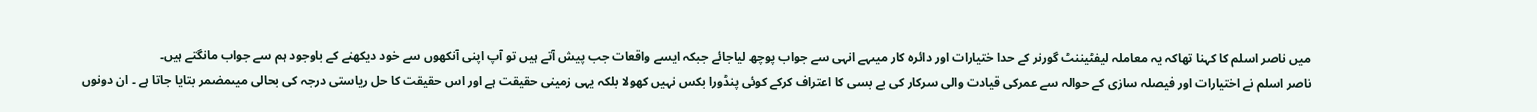میں ناصر اسلم کا کہنا تھاکہ یہ معاملہ لیفٹیننٹ گورنر کے حدا ختیارات اور دائرہ کار میںہے انہی سے جواب پوچھ لیاجائے جبکہ ایسے واقعات جب پیش آتے ہیں تو آپ اپنی آنکھوں سے خود دیکھنے کے باوجود ہم سے جواب مانگتے ہیں۔
ناصر اسلم نے اختیارات اور فیصلہ سازی کے حوالہ سے عمرکی قیادت والی سرکار کی بے بسی کا اعتراف کرکے کوئی پنڈورا بکس نہیں کھولا بلکہ یہی زمینی حقیقت ہے اور اس حقیقت کا حل ریاستی درجہ کی بحالی میںمضمر بتایا جاتا ہے ۔ ان دونوں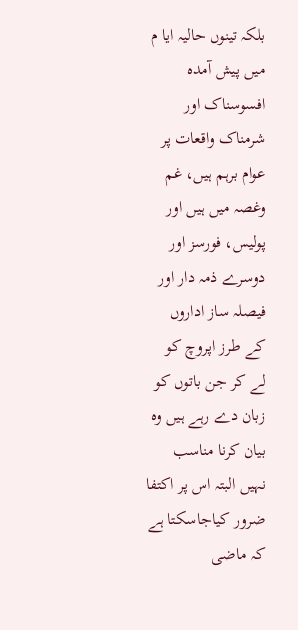بلکہ تینوں حالیہ ایا م میں پیش آمدہ افسوسناک اور شرمناک واقعات پر عوام برہم ہیں، غم وغصہ میں ہیں اور پولیس، فورسز اور دوسرے ذمہ دار اور فیصلہ ساز اداروں کے طرز اپروچ کو لے کر جن باتوں کو زبان دے رہے ہیں وہ بیان کرنا مناسب نہیں البتہ اس پر اکتفا ضرور کیاجاسکتا ہے کہ ماضی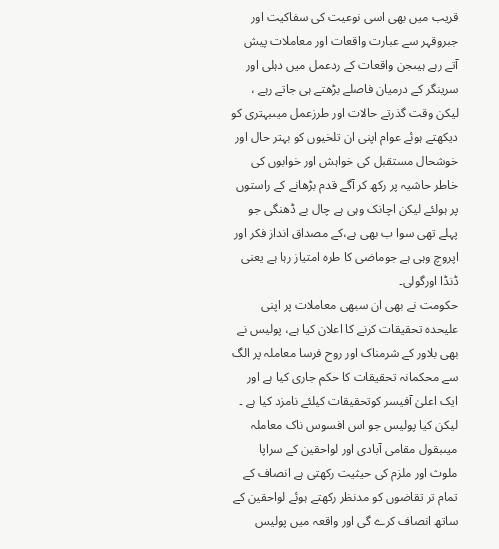قریب میں بھی اسی نوعیت کی سفاکیت اور جبروقہر سے عبارت واقعات اور معاملات پیش آتے رہے ہیںجن واقعات کے ردعمل میں دہلی اور سرینگر کے درمیان فاصلے بڑھتے ہی جاتے رہے ، لیکن وقت گذرتے حالات اور طرزعمل میںبہتری کو دیکھتے ہوئے عوام اپنی ان تلخیوں کو بہتر حال اور خوشحال مستقبل کی خواہش اور خوابوں کی خاطر حاشیہ پر رکھ کر آگے قدم بڑھانے کے راستوں پر ہولئے لیکن اچانک وہی ہے چال بے ڈھنگی جو پہلے تھی سوا ب بھی ہے،کے مصداق انداز فکر اور اپروچ وہی ہے جوماضی کا طرہ امتیاز رہا ہے یعنی ڈنڈا اورگولی۔
حکومت نے بھی ان سبھی معاملات پر اپنی علیحدہ تحقیقات کرنے کا اعلان کیا ہے، پولیس نے بھی بلاور کے شرمناک اور روح فرسا معاملہ پر الگ سے محکمانہ تحقیقات کا حکم جاری کیا ہے اور ایک اعلیٰ آفیسر کوتحقیقات کیلئے نامزد کیا ہے ۔ لیکن کیا پولیس جو اس افسوس ناک معاملہ میںبقول مقامی آبادی اور لواحقین کے سراپا ملوث اور ملزم کی حیثیت رکھتی ہے انصاف کے تمام تر تقاضوں کو مدنظر رکھتے ہوئے لواحقین کے ساتھ انصاف کرے گی اور واقعہ میں پولیس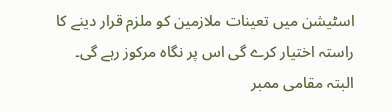اسٹیشن میں تعینات ملازمین کو ملزم قرار دینے کا راستہ اختیار کرے گی اس پر نگاہ مرکوز رہے گی۔
البتہ مقامی ممبر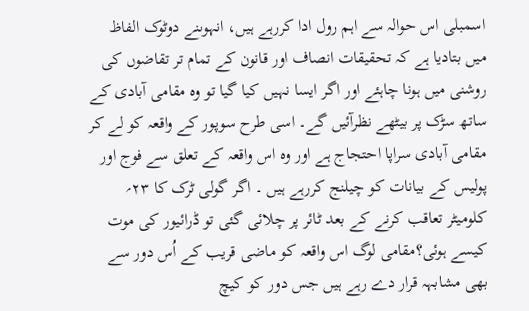اسمبلی اس حوالہ سے اہم رول ادا کررہے ہیں، انہوںنے دوٹوک الفاظ میں بتادیا ہے کہ تحقیقات انصاف اور قانون کے تمام تر تقاضوں کی روشنی میں ہونا چاہئے اور اگر ایسا نہیں کیا گیا تو وہ مقامی آبادی کے ساتھ سڑک پر بیٹھے نظرآئیں گے۔ اسی طرح سوپور کے واقعہ کو لے کر مقامی آبادی سراپا احتجاج ہے اور وہ اس واقعہ کے تعلق سے فوج اور پولیس کے بیانات کو چیلنج کررہے ہیں ۔ اگر گولی ٹرک کا ۲۳؍ کلومیٹر تعاقب کرنے کے بعد ٹائر پر چلائی گئی تو ڈرائیور کی موت کیسے ہوئی؟مقامی لوگ اس واقعہ کو ماضی قریب کے اُس دور سے بھی مشابہہ قرار دے رہے ہیں جس دور کو کیچ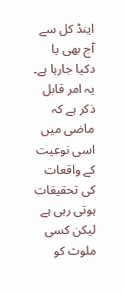اینڈ کل سے آج بھی یا دکیا جارہا ہے۔
یہ امر قابل ذکر ہے کہ ماضی میں اسی نوعیت کے واقعات کی تحقیقات ہوتی رہی ہے لیکن کسی ملوث کو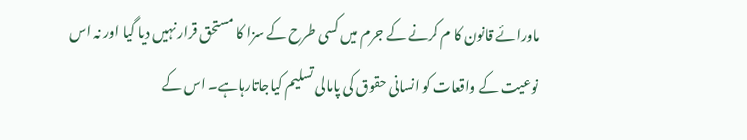ماورائے قانون کا م کرنے کے جرم میں کسی طرح کے سزا کا مستحق قرار نہیں دیا گیا اور نہ اس نوعیت کے واقعات کو انسانی حقوق کی پامالی تسلیم کیاجاتارہاہے۔ اس کے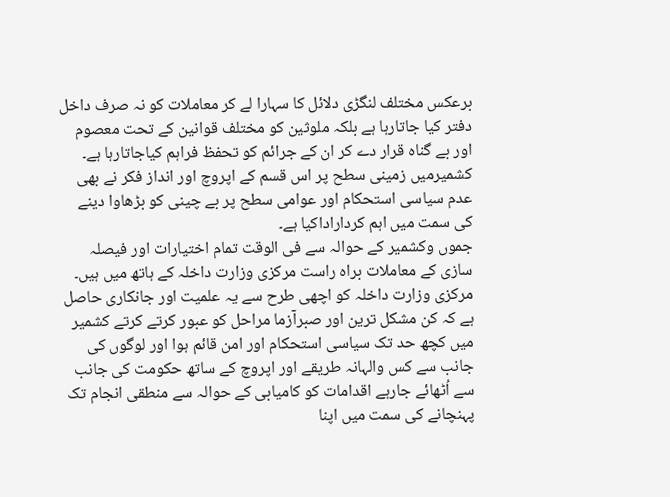برعکس مختلف لنگڑی دلائل کا سہارا لے کر معاملات کو نہ صرف داخل دفتر کیا جاتارہا ہے بلکہ ملوثین کو مختلف قوانین کے تحت معصوم اور بے گناہ قرار دے کر ان کے جرائم کو تحفظ فراہم کیاجاتارہا ہے۔ کشمیرمیں زمینی سطح پر اس قسم کے اپروچ اور انداز فکر نے بھی عدم سیاسی استحکام اور عوامی سطح پر بے چینی کو بڑھاوا دینے کی سمت میں اہم کرداراداکیا ہے۔
جموں وکشمیر کے حوالہ سے فی الوقت تمام اختیارات اور فیصلہ سازی کے معاملات براہ راست مرکزی وزارت داخلہ کے ہاتھ میں ہیں۔ مرکزی وزارت داخلہ کو اچھی طرح سے یہ علمیت اور جانکاری حاصل ہے کہ کن مشکل ترین اور صبرآزما مراحل کو عبور کرتے کرتے کشمیر میں کچھ حد تک سیاسی استحکام اور امن قائم ہوا اور لوگوں کی جانب سے کس والہانہ طریقے اور اپروچ کے ساتھ حکومت کی جانب سے اُٹھائے جارہے اقدامات کو کامیابی کے حوالہ سے منطقی انجام تک پہنچانے کی سمت میں اپنا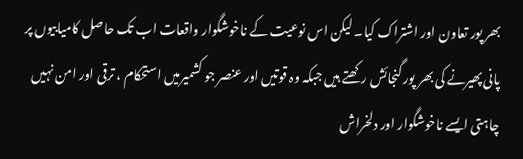بھر پور تعاون اور اشتراک کیا۔ لیکن اس نوعیت کے ناخوشگوار واقعات اب تک حاصل کامیابیوں پر پانی پھیرنے کی بھر پور گنجائش رکھتے ہیں جبکہ وہ قوتیں اور عنصر جو کشمیرمیں استحکام ، ترقی اور امن نہیں چاہتی ایسے ناخوشگوار اور دلخراش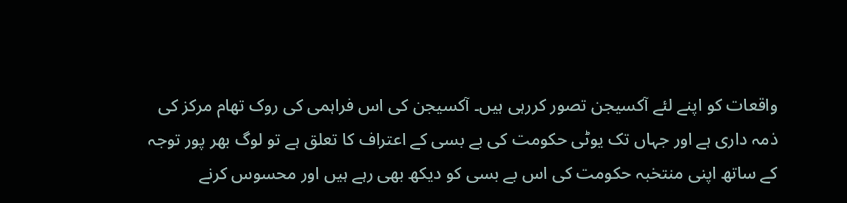واقعات کو اپنے لئے آکسیجن تصور کررہی ہیں۔ آکسیجن کی اس فراہمی کی روک تھام مرکز کی ذمہ داری ہے اور جہاں تک یوٹی حکومت کی بے بسی کے اعتراف کا تعلق ہے تو لوگ بھر پور توجہ کے ساتھ اپنی منتخبہ حکومت کی اس بے بسی کو دیکھ بھی رہے ہیں اور محسوس کرنے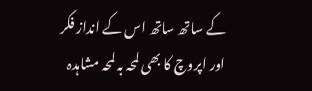کے ساتھ ساتھ اس کے انداز فکر اور اپروچ کا بھی لمحہ بہ لمحہ مشاہدہ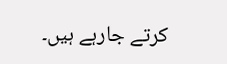کرتے جارہے ہیں۔